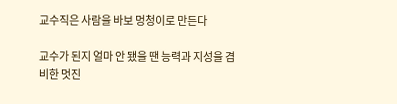교수직은 사람을 바보 멍청이로 만든다

교수가 된지 얼마 안 됐을 땐 능력과 지성을 겸비한 멋진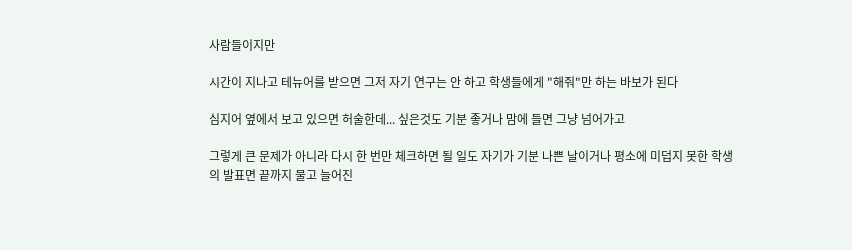사람들이지만

시간이 지나고 테뉴어를 받으면 그저 자기 연구는 안 하고 학생들에게 "해줘"만 하는 바보가 된다

심지어 옆에서 보고 있으면 허술한데... 싶은것도 기분 좋거나 맘에 들면 그냥 넘어가고

그렇게 큰 문제가 아니라 다시 한 번만 체크하면 될 일도 자기가 기분 나쁜 날이거나 평소에 미덥지 못한 학생의 발표면 끝까지 물고 늘어진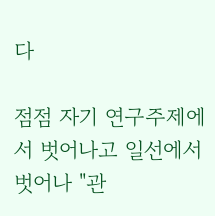다

점점 자기 연구주제에서 벗어나고 일선에서 벗어나 "관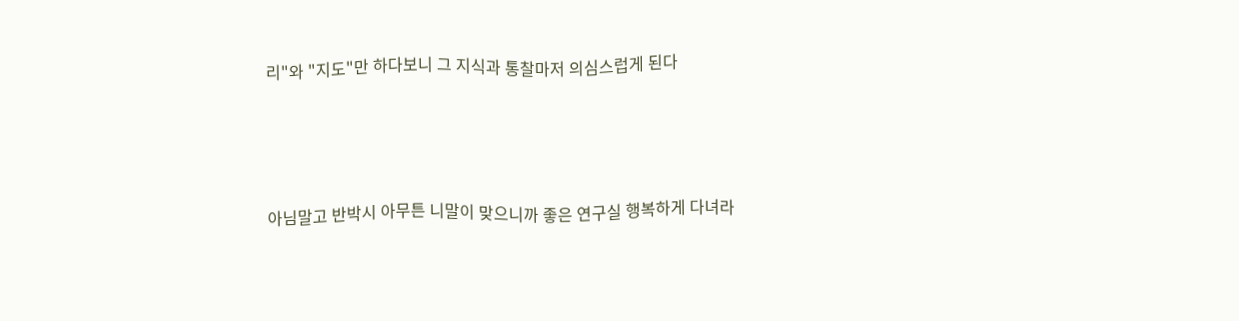리"와 "지도"만 하다보니 그 지식과 통찰마저 의심스럽게 된다




아님말고 반박시 아무튼 니말이 맞으니까 좋은 연구실 행복하게 다녀라